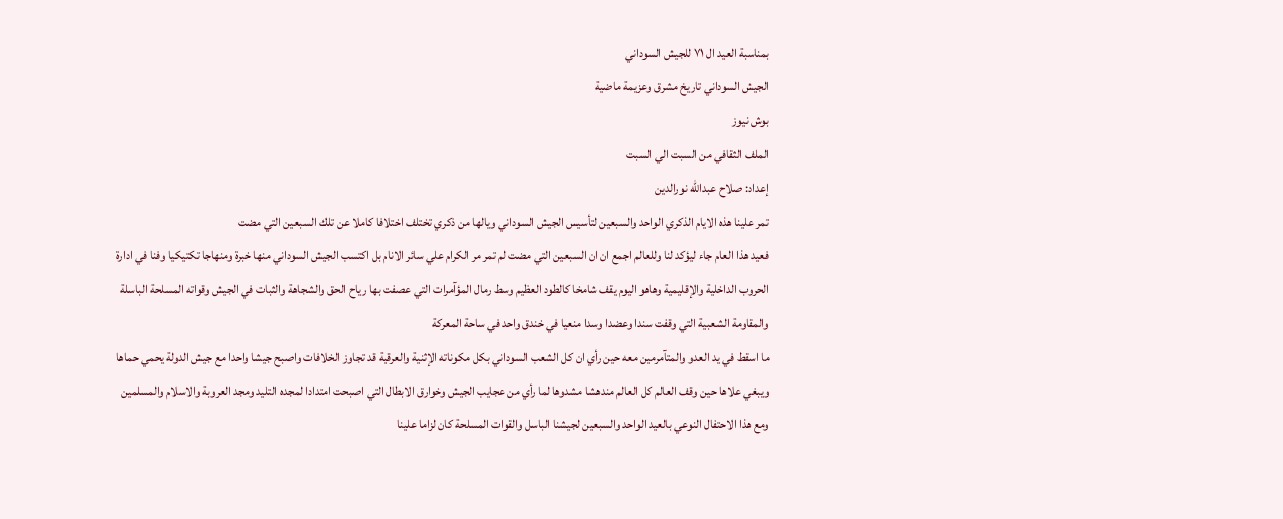بمناسبة العيد ال ٧١ للجيش السوداني
الجيش السوداني تاريخ مشرق وعزيمة ماضية
بوش نيوز
الملف الثقافي من السبت الي السبت
إعداد: صلاح عبدالله نورالدين
تمر علينا هذه الايام الذكري الواحد والسبعين لتأسيس الجيش السوداني ويالها من ذكري تختلف اختلافا كاملا عن تلك السبعين التي مضت
فعيد هذا العام جاء ليؤكد لنا وللعالم اجمع ان ان السبعين التي مضت لم تمر مر الكرام علي سائر الانام بل اكتسب الجيش السوداني منها خبرة ومنهاجا تكتيكيا وفنا في ادارة الحروب الداخلية والإقليمية وهاهو اليوم يقف شامخا كالطود العظيم وسط رمال المؤآمرات التي عصفت بها رياح الحق والشجاهة والثبات في الجيش وقواته المسلحة الباسلة والمقاومة الشعبية التي وقفت سندا وعضدا وسدا منعيا في خندق واحد في ساحة المعركة
ما اسقط في يد العدو والمتآمرمين معه حين رأي ان كل الشعب السوداني بكل مكوناته الإثنية والعرقية قد تجاوز الخلافات واصبح جيشا واحدا مع جيش الدولة يحمي حماها ويبغي علاها حين وقف العالم كل العالم مندهشا مشدوها لما رأي من عجايب الجيش وخوارق الابطال التي اصبحت امتدادا لمجده التليد ومجد العروبة والاسلام والمسلمين
ومع هذا الاحتفال النوعي بالعيد الواحد والسبعين لجيشنا الباسل والقوات المسلحة كان لزاما علينا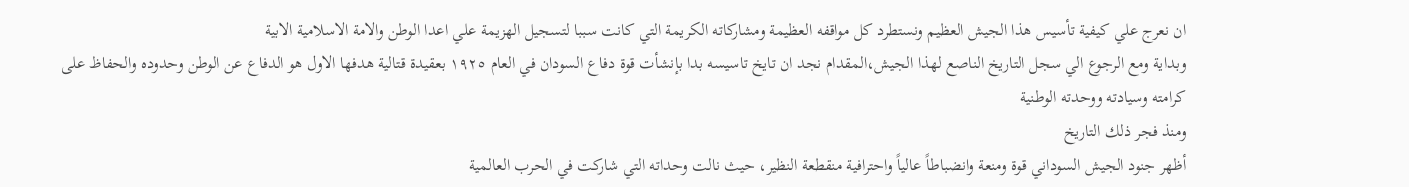ان نعرج علي كيفية تأسيس هذا الجيش العظيم ونستطرد كل مواقفه العظيمة ومشاركاته الكريمة التي كانت سببا لتسجيل الهزيمة علي اعدا الوطن والامة الاسلامية الابية
وبداية ومع الرجوع الي سجل التاريخ الناصع لهذا الجيش،المقدام نجد ان تايخ تاسيسه بدا بإنشأت قوة دفاع السودان في العام ١٩٢٥ بعقيدة قتالية هدفها الاول هو الدفاع عن الوطن وحدوده والحفاظ على كرامته وسيادته ووحدته الوطنية
ومنذ فجر ذلك التاريخ
أظهر جنود الجيش السوداني قوة ومنعة وانضباطاً عالياً واحترافية منقطعة النظير، حيث نالت وحداته التي شاركت في الحرب العالمية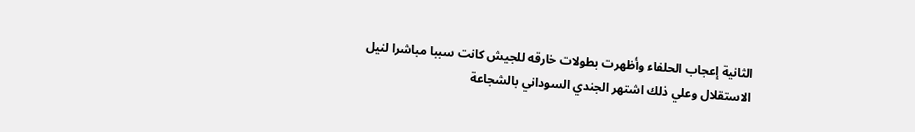الثانية إعجاب الحلفاء وأظهرت بطولات خارقه للجيش كانت سببا مباشرا لنيل الاستقلال وعلي ذلك اشتهر الجندي السوداني بالشجاعة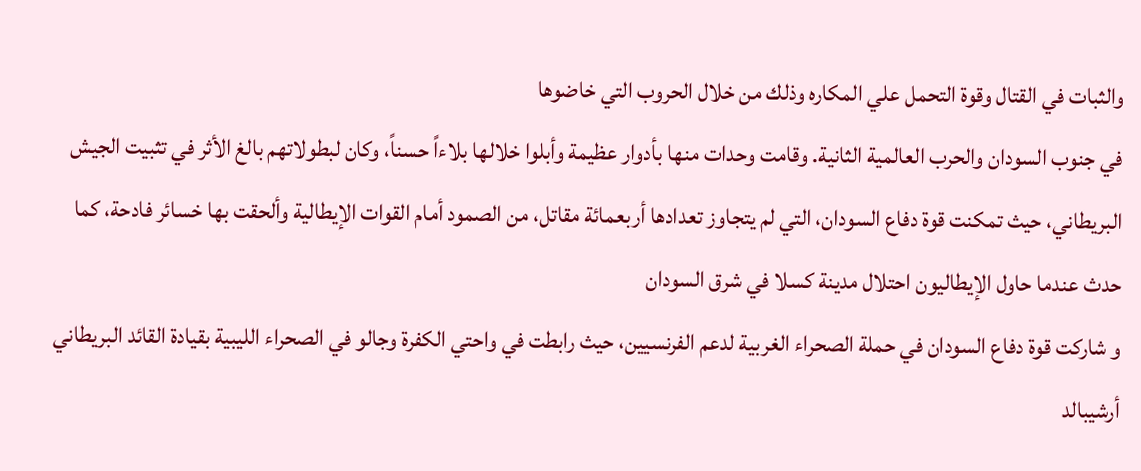والثبات في القتال وقوة التحمل علي المكاره وذلك من خلال الحروب التي خاضوها
في جنوب السودان والحرب العالمية الثانية. وقامت وحدات منها بأدوار عظيمة وأبلوا خلالها بلاءاً حسناً، وكان لبطولاتهم بالغ الأثر في تثبيت الجيش البريطاني، حيث تمكنت قوة دفاع السودان، التي لم يتجاوز تعدادها أربعمائة مقاتل، من الصمود أمام القوات الإيطالية وألحقت بها خسائر فادحة، كما حدث عندما حاول الإيطاليون احتلال مدينة كسلا في شرق السودان
و شاركت قوة دفاع السودان في حملة الصحراء الغربية لدعم الفرنسيين، حيث رابطت في واحتي الكفرة وجالو في الصحراء الليبية بقيادة القائد البريطاني أرشيبالد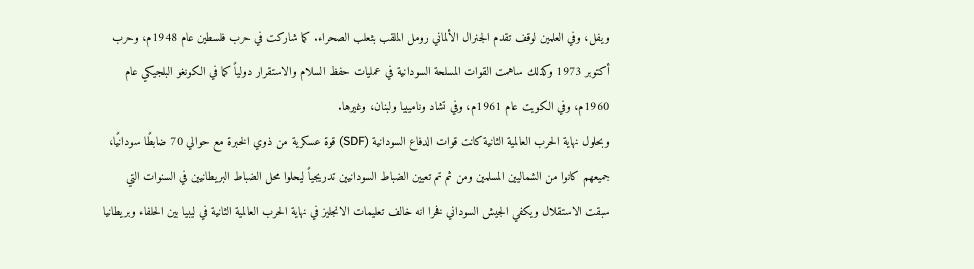ويفل، وفي العلمين لوقف تقدم الجنرال الألماني رومل الملقب بثعلب الصحراء. كما شاركت في حرب فلسطين عام 1948م، وحرب أكتوبر 1973 وكذلك ساهمت القوات المسلحة السودانية في عمليات حفظ السلام والاستقرار دولياً كما في الكونغو البلجيكي عام 1960م، وفي الكويت عام 1961م، وفي تشاد وناميبيا ولبنان، وغيرها.
وبحلول نهاية الحرب العالمية الثانية كانت قوات الدفاع السودانية (SDF) قوة عسكرية من ذوي الخبرة مع حوالي 70 ضابطًا سودانيًا، جميعهم كانوا من الشماليين المسلمين ومن ثم تم تعيين الضباط السودانيين تدريجياً ليحلوا محل الضباط البريطانيين في السنوات التي سبقت الاستقلال ويكفي الجيش السوداني فخرا انه خالف تعليمات الانجليز في نهاية الحرب العالمية الثانية في ليبيا بين الحلفاء وبريطانيا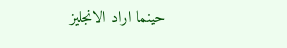حينما اراد الانجليز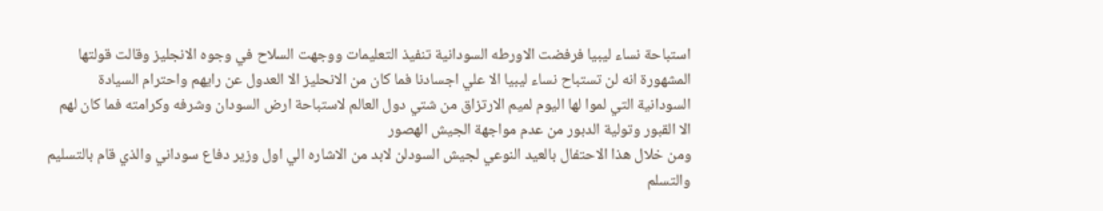استباحة نساء ليبيا فرفضت الاورطه السودانية تنفيذ التعليمات ووجهت السلاح في وجوه الانجليز وقالت قولتها المشهورة انه لن تستباح نساء ليبيا الا علي اجسادنا فما كان من الانحليز الا العدول عن رايهم واحترام السيادة السودانية التي لموا لها اليوم لميم الارتزاق من شتي دول العالم لاستباحة ارض السودان وشرفه وكرامته فما كان لهم الا القبور وتولية الدبور من عدم مواجهة الجيش الهصور
ومن خلال هذا الاحتفال بالعيد النوعي لجيش السودلن لابد من الاشاره الي اول وزير دفاع سوداني والذي قام بالتسليم والتسلم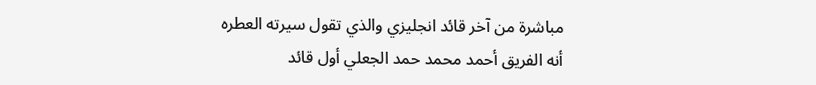مباشرة من آخر قائد انجليزي والذي تقول سيرته العطره
أنه الفريق أحمد محمد حمد الجعلي أول قائد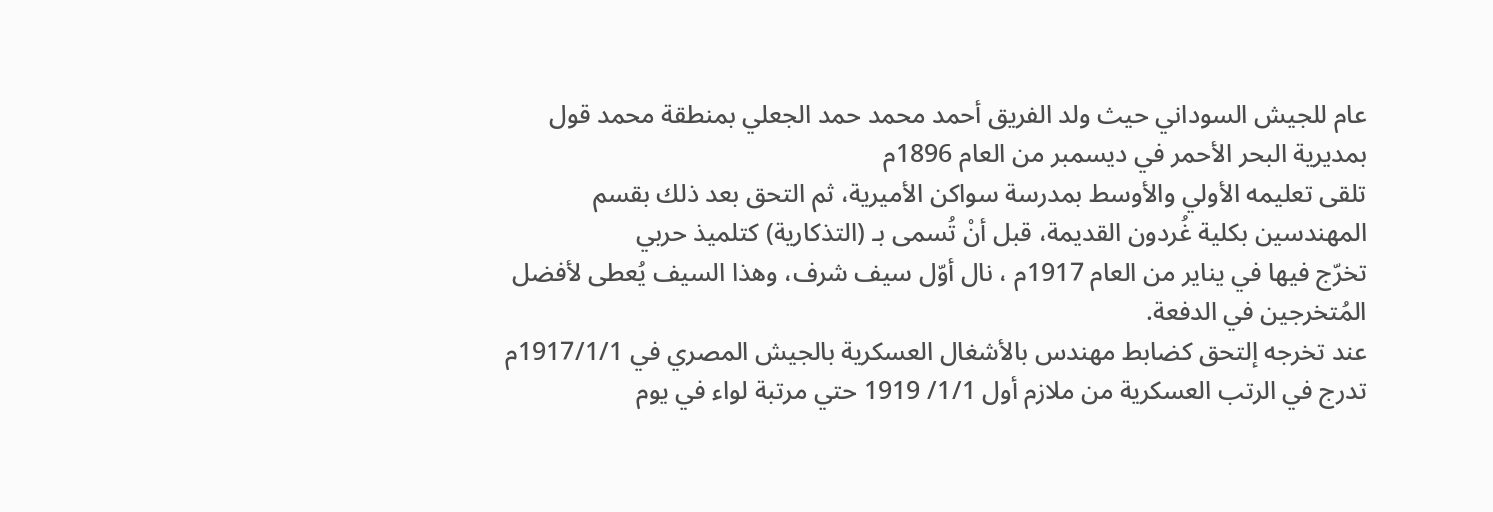عام للجيش السوداني حيث ولد الفريق أحمد محمد حمد الجعلي بمنطقة محمد قول بمديرية البحر الأحمر في ديسمبر من العام 1896م
تلقى تعليمه الأولي والأوسط بمدرسة سواكن الأميرية، ثم التحق بعد ذلك بقسم المهندسين بكلية غُردون القديمة، قبل أنْ تُسمى بـ (التذكارية) كتلميذ حربي
تخرّج فيها في يناير من العام 1917م ، نال أوّل سيف شرف، وهذا السيف يُعطى لأفضل المُتخرجين في الدفعة.
عند تخرجه إلتحق كضابط مهندس بالأشغال العسكرية بالجيش المصري في 1917/1/1م
تدرج في الرتب العسكرية من ملازم أول 1/1/ 1919 حتي مرتبة لواء في يوم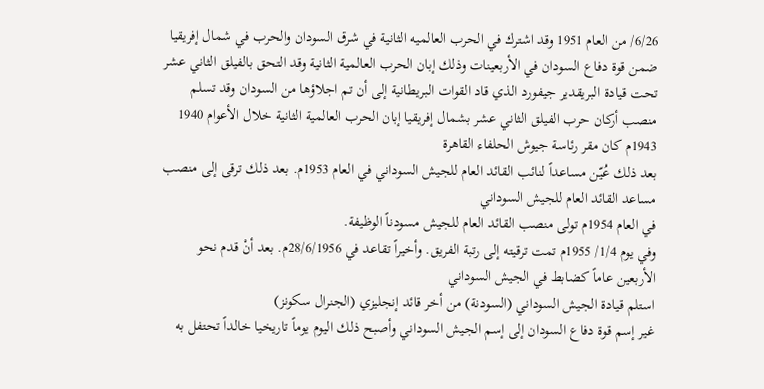6/26/ من العام 1951 وقد اشترك في الحرب العالميه الثانية في شرق السودان والحرب في شمال إفريقيا ضمن قوة دفاع السودان في الأربعينات وذلك إبان الحرب العالمية الثانية وقد التحق بالفيلق الثاني عشر تحت قيادة البريقدير جيفورد الذي قاد القوات البريطانية إلى أن تم اجلاؤها من السودان وقد تسلم منصب أركان حرب الفيلق الثاني عشر بشمال إفريقيا إبان الحرب العالمية الثانية خلال الأعوام 1940 1943م كان مقر رئاسة جيوش الحلفاء القاهرة
بعد ذلك عُيّن مساعداً لنائب القائد العام للجيش السوداني في العام 1953م. بعد ذلك ترقى إلى منصب مساعد القائد العام للجيش السوداني
في العام 1954م تولى منصب القائد العام للجيش مسودناً الوظيفة.
وفي يوم 1/4/ 1955م تمت ترقيته إلى رتبة الفريق. وأخيراً تقاعد في 28/6/1956م. بعد أنْ قدم نحو الأربعين عاماً كضابط في الجيش السوداني
استلم قيادة الجيش السوداني (السودنة) من أخر قائد إنجليزي (الجنرال سكونز)
غير إسم قوة دفاع السودان إلى إسم الجيش السوداني وأصبح ذلك اليوم يوماً تاريخيا خالداً تحتفل به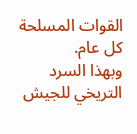القوات المسلحة كل عام.
وبهذا السرد التريخي للجيش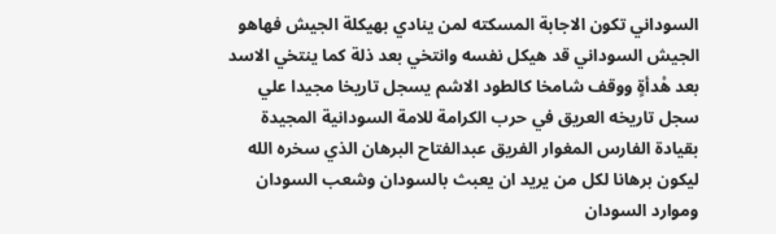السوداني تكون الاجابة المسكته لمن ينادي بهيكلة الجيش فهاهو الجيش السوداني قد هيكل نفسه وانتخي بعد ذلة كما ينتخي الاسد بعد هْدأةٍ ووقف شامخا كالطود الاشم يسجل تاريخا مجيدا علي سجل تاريخه العريق في حرب الكرامة للامة السودانية المجيدة بقيادة الفارس المغوار الفريق عبدالفتاح البرهان الذي سخره الله ليكون برهانا لكل من يريد ان يعبث بالسودان وشعب السودان وموارد السودان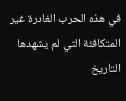في هذه الحرب الغادرة غير المتكافئة التي لم يشهدها التاريخ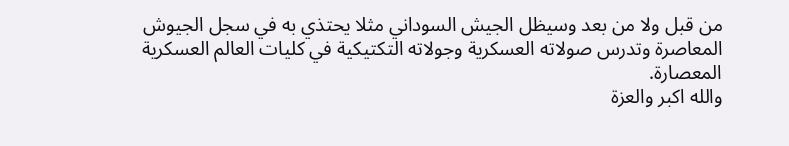من قبل ولا من بعد وسيظل الجيش السوداني مثلا يحتذي به في سجل الجيوش المعاصرة وتدرس صولاته العسكرية وجولاته التكتيكية في كليات العالم العسكرية المعصارة.
والله اكبر والعزة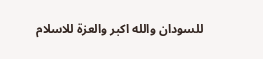للسودان والله اكبر والعزة للاسلام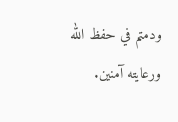ودمتم في حفظ الله ورعايته آمنين.